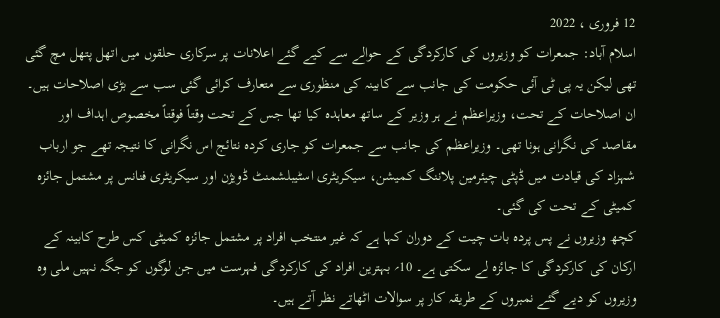12 فروری ، 2022
اسلام آباد: جمعرات کو وزیروں کی کارکردگی کے حوالے سے کیے گئے اعلانات پر سرکاری حلقوں میں اتھل پتھل مچ گئی تھی لیکن یہ پی ٹی آئی حکومت کی جانب سے کابینہ کی منظوری سے متعارف کرائی گئی سب سے بڑی اصلاحات ہیں۔
ان اصلاحات کے تحت، وزیراعظم نے ہر وزیر کے ساتھ معاہدہ کیا تھا جس کے تحت وقتاً فوقتاً مخصوص اہداف اور مقاصد کی نگرانی ہونا تھی۔ وزیراعظم کی جانب سے جمعرات کو جاری کردہ نتائج اس نگرانی کا نتیجہ تھے جو ارباب شہزاد کی قیادت میں ڈپٹی چیئرمین پلاننگ کمیشن، سیکریٹری اسٹیبلشمنٹ ڈویژن اور سیکریٹری فنانس پر مشتمل جائزہ کمیٹی کے تحت کی گئی۔
کچھ وزیروں نے پس پردہ بات چیت کے دوران کہا ہے کہ غیر منتخب افراد پر مشتمل جائزہ کمیٹی کس طرح کابینہ کے ارکان کی کارکردگی کا جائزہ لے سکتی ہے۔ 10؍ بہترین افراد کی کارکردگی فہرست میں جن لوگوں کو جگہ نہیں ملی وہ وزیروں کو دیے گئے نمبروں کے طریقہ کار پر سوالات اٹھاتے نظر آتے ہیں۔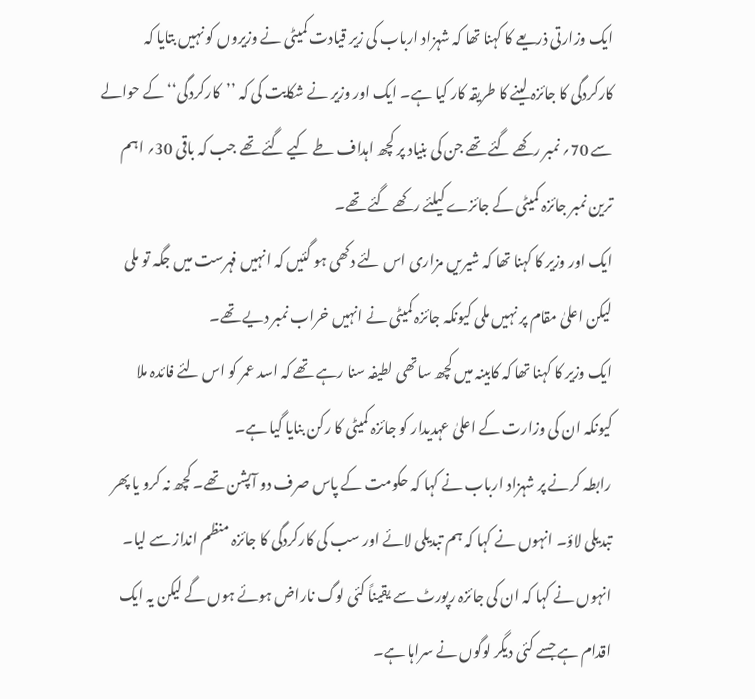ایک وزارتی ذریعے کا کہنا تھا کہ شہزاد ارباب کی زیر قیادت کمیٹی نے وزیروں کو نہیں بتایا کہ کارکردگی کا جائزہ لینے کا طریقہ کار کیا ہے۔ ایک اور وزیر نے شکایت کی کہ ’’کارکردگی‘‘ کے حوالے سے 70؍ نمبر رکھے گئے تھے جن کی بنیاد پر کچھ اہداف طے کیے گئے تھے جب کہ باقی 30؍ اہم ترین نمبر جائزہ کمیٹی کے جائزے کیلئے رکھے گئے تھے۔
ایک اور وزیر کا کہنا تھا کہ شیریں مزاری اس لئے دکھی ہو گئیں کہ انہیں فہرست میں جگہ تو ملی لیکن اعلیٰ مقام پر نہیں ملی کیونکہ جائزہ کمیٹی نے انہیں خراب نمبر دیے تھے۔
ایک وزیر کا کہنا تھا کہ کابینہ میں کچھ ساتھی لطیفہ سنا رہے تھے کہ اسد عمر کو اس لئے فائدہ ملا کیونکہ ان کی وزارت کے اعلیٰ عہدیدار کو جائزہ کمیٹی کا رکن بنایا گیا ہے۔
رابطہ کرنے پر شہزاد ارباب نے کہا کہ حکومت کے پاس صرف دو آپشن تھے۔ کچھ نہ کرو یا پھر تبدیلی لاؤ۔ انہوں نے کہا کہ ہم تبدیلی لائے اور سب کی کارکردگی کا جائزہ منظم انداز سے لیا۔ انہوں نے کہا کہ ان کی جائزہ رپورٹ سے یقیناً کئی لوگ ناراض ہوئے ہوں گے لیکن یہ ایک اقدام ہے جسے کئی دیگر لوگوں نے سراہا ہے۔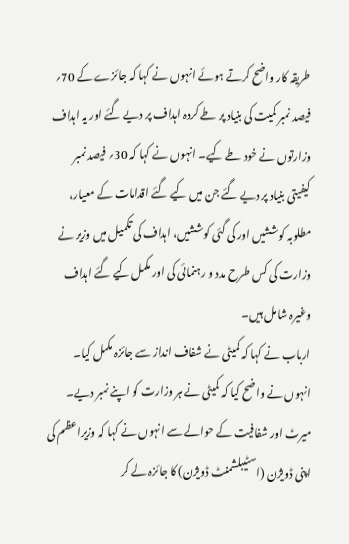طریقہ کار واضح کرتے ہوئے انہوں نے کہا کہ جائزے کے 70؍ فیصد نمبر کمیت کی بنیاد پر طے کردہ اہداف پر دیے گئے اور یہ اہداف وزارتوں نے خود طے کیے۔ انہوں نے کہا کہ 30؍ فیصد نمبر کیفیتی بنیاد پر دیے گئے جن میں کیے گئے اقدامات کے معیار، مطلوبہ کوششیں اور کی گئی کوششیں، اہداف کی تکمیل میں وزیر نے وزارت کی کس طرح مدد و رہنمائی کی اور مکمل کیے گئے اہداف وغیرہ شامل ہیں۔
ارباب نے کہا کہ کمیٹی نے شفاف انداز سے جائزہ مکمل کیا۔ انہوں نے واضح کیا کہ کمیٹی نے ہر وزارت کو اپنے نمبر دیے۔ میرٹ اور شفافیت کے حوالے سے انہوں نے کہا کہ وزیراعظم کی اپنی ڈویژن (اسٹیبلشمنٹ ڈویژن) کا جائزہ لے کر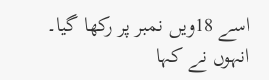اسے 18ویں نمبر پر رکھا گیا۔
انہوں نے کہا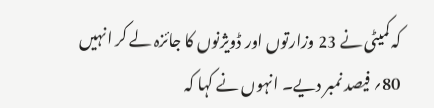کہ کمیٹی نے 23 وزارتوں اور ڈویژنوں کا جائزہ لے کر انہیں 80؍ فیصد نمبر دیے۔ انہوں نے کہا کہ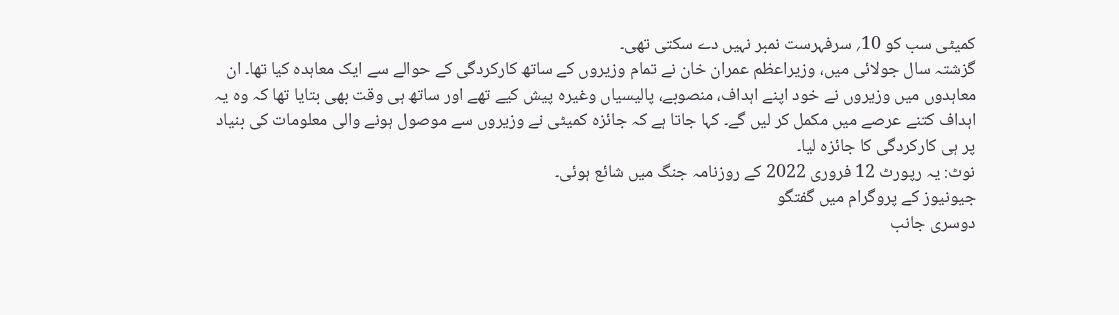کمیٹی سب کو 10؍ سرفہرست نمبر نہیں دے سکتی تھی۔
گزشتہ سال جولائی میں، وزیراعظم عمران خان نے تمام وزیروں کے ساتھ کارکردگی کے حوالے سے ایک معاہدہ کیا تھا۔ ان معاہدوں میں وزیروں نے خود اپنے اہداف، منصوبے، پالیسیاں وغیرہ پیش کیے تھے اور ساتھ ہی وقت بھی بتایا تھا کہ وہ یہ اہداف کتنے عرصے میں مکمل کر لیں گے۔ کہا جاتا ہے کہ جائزہ کمیٹی نے وزیروں سے موصول ہونے والی معلومات کی بنیاد پر ہی کارکردگی کا جائزہ لیا۔
نوٹ: یہ رپورٹ 12 فروری 2022 کے روزنامہ جنگ میں شائع ہوئی۔
جیونیوز کے پروگرام میں گفتگو
دوسری جانب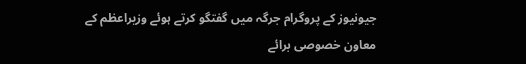جیونیوز کے پروگرام جرگہ میں گفتگو کرتے ہوئے وزیراعظم کے معاون خصوصی برائے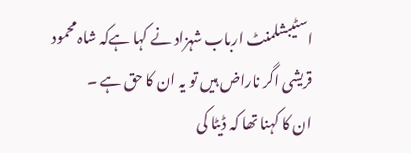اسٹیبشلمنٹ ارباب شہزاد نے کہا ہےکہ شاہ محمود قریشی اگر ناراض ہیں تو یہ ان کا حق ہے ۔
ان کا کہنا تھا کہ ڈیٹا کی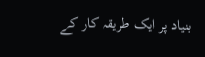بنیاد پر ایک طریقہ کار کے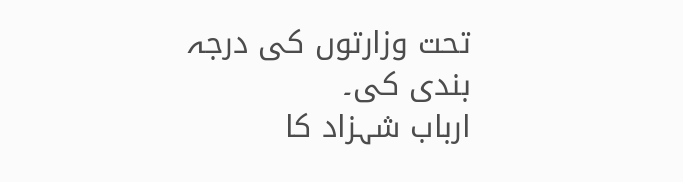تحت وزارتوں کی درجہ بندی کی۔
ارباب شہزاد کا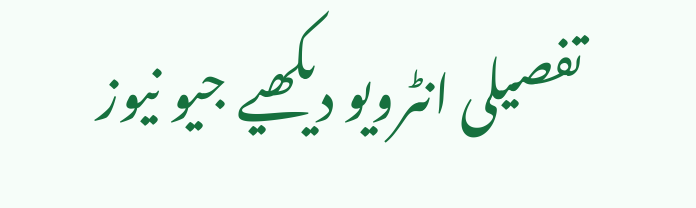تفصیلی انٹرویو دیکھیے جیو نیوز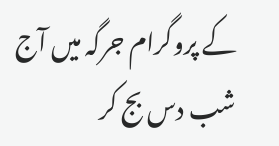کے پروگرام جرگہ میں آج شب دس بج کر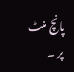پانچ منٹ پر ۔